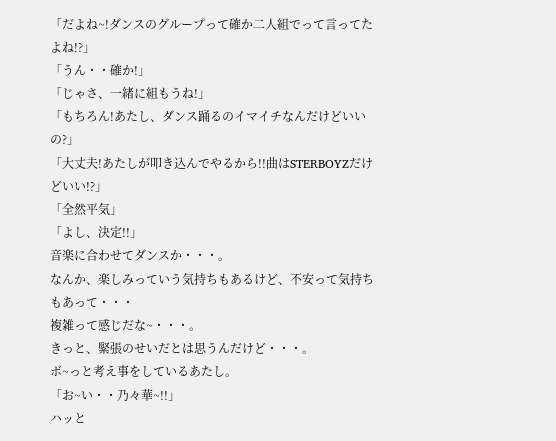「だよね~!ダンスのグループって確か二人組でって言ってたよね!?」
「うん・・確か!」
「じゃさ、一緒に組もうね!」
「もちろん!あたし、ダンス踊るのイマイチなんだけどいいの?」
「大丈夫!あたしが叩き込んでやるから!!曲はSTERBOYZだけどいい!?」
「全然平気」
「よし、決定!!」
音楽に合わせてダンスか・・・。
なんか、楽しみっていう気持ちもあるけど、不安って気持ちもあって・・・
複雑って感じだな~・・・。
きっと、緊張のせいだとは思うんだけど・・・。
ボ~っと考え事をしているあたし。
「お~い・・乃々華~!!」
ハッと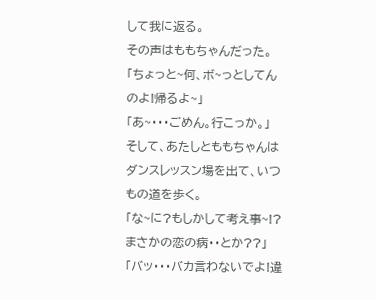して我に返る。
その声はももちゃんだった。
「ちょっと~何、ボ~っとしてんのよ!帰るよ~」
「あ~・・・ごめん。行こっか。」
そして、あたしとももちゃんはダンスレッスン場を出て、いつもの道を歩く。
「な~に?もしかして考え事~!?まさかの恋の病・・とか??」
「バッ・・・バカ言わないでよ!違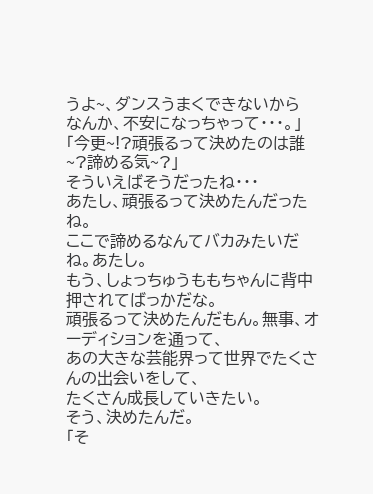うよ~、ダンスうまくできないから
なんか、不安になっちゃって・・・。」
「今更~!?頑張るって決めたのは誰~?諦める気~?」
そういえばそうだったね・・・
あたし、頑張るって決めたんだったね。
ここで諦めるなんてバカみたいだね。あたし。
もう、しょっちゅうももちゃんに背中押されてばっかだな。
頑張るって決めたんだもん。無事、オーディションを通って、
あの大きな芸能界って世界でたくさんの出会いをして、
たくさん成長していきたい。
そう、決めたんだ。
「そ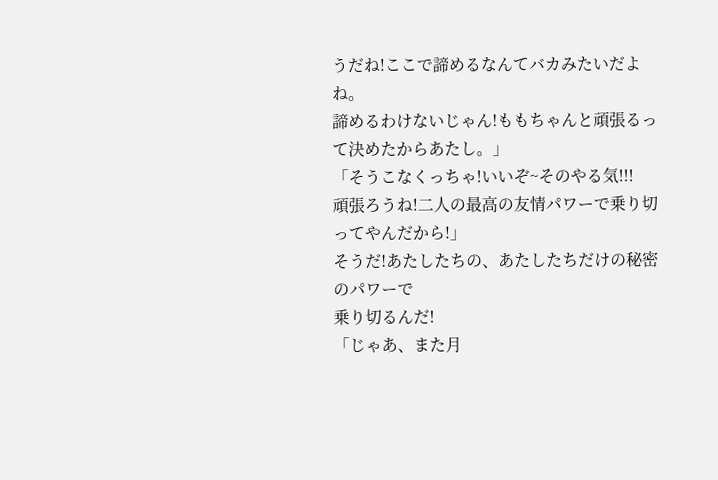うだね!ここで諦めるなんてバカみたいだよね。
諦めるわけないじゃん!ももちゃんと頑張るって決めたからあたし。」
「そうこなくっちゃ!いいぞ~そのやる気!!!
頑張ろうね!二人の最高の友情パワーで乗り切ってやんだから!」
そうだ!あたしたちの、あたしたちだけの秘密のパワーで
乗り切るんだ!
「じゃあ、また月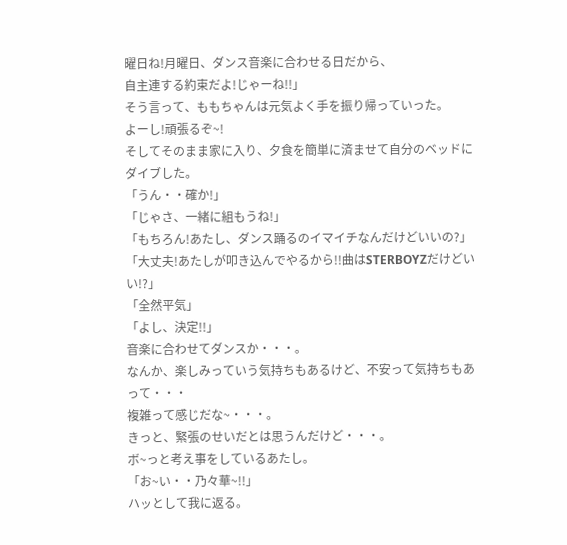曜日ね!月曜日、ダンス音楽に合わせる日だから、
自主連する約束だよ!じゃーね!!」
そう言って、ももちゃんは元気よく手を振り帰っていった。
よーし!頑張るぞ~!
そしてそのまま家に入り、夕食を簡単に済ませて自分のベッドに
ダイブした。
「うん・・確か!」
「じゃさ、一緒に組もうね!」
「もちろん!あたし、ダンス踊るのイマイチなんだけどいいの?」
「大丈夫!あたしが叩き込んでやるから!!曲はSTERBOYZだけどいい!?」
「全然平気」
「よし、決定!!」
音楽に合わせてダンスか・・・。
なんか、楽しみっていう気持ちもあるけど、不安って気持ちもあって・・・
複雑って感じだな~・・・。
きっと、緊張のせいだとは思うんだけど・・・。
ボ~っと考え事をしているあたし。
「お~い・・乃々華~!!」
ハッとして我に返る。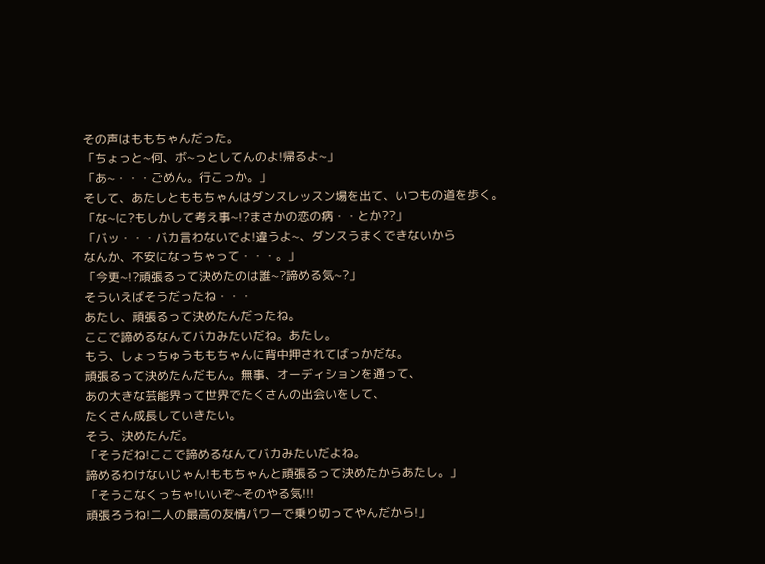その声はももちゃんだった。
「ちょっと~何、ボ~っとしてんのよ!帰るよ~」
「あ~・・・ごめん。行こっか。」
そして、あたしとももちゃんはダンスレッスン場を出て、いつもの道を歩く。
「な~に?もしかして考え事~!?まさかの恋の病・・とか??」
「バッ・・・バカ言わないでよ!違うよ~、ダンスうまくできないから
なんか、不安になっちゃって・・・。」
「今更~!?頑張るって決めたのは誰~?諦める気~?」
そういえばそうだったね・・・
あたし、頑張るって決めたんだったね。
ここで諦めるなんてバカみたいだね。あたし。
もう、しょっちゅうももちゃんに背中押されてばっかだな。
頑張るって決めたんだもん。無事、オーディションを通って、
あの大きな芸能界って世界でたくさんの出会いをして、
たくさん成長していきたい。
そう、決めたんだ。
「そうだね!ここで諦めるなんてバカみたいだよね。
諦めるわけないじゃん!ももちゃんと頑張るって決めたからあたし。」
「そうこなくっちゃ!いいぞ~そのやる気!!!
頑張ろうね!二人の最高の友情パワーで乗り切ってやんだから!」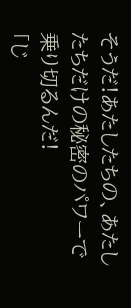そうだ!あたしたちの、あたしたちだけの秘密のパワーで
乗り切るんだ!
「じ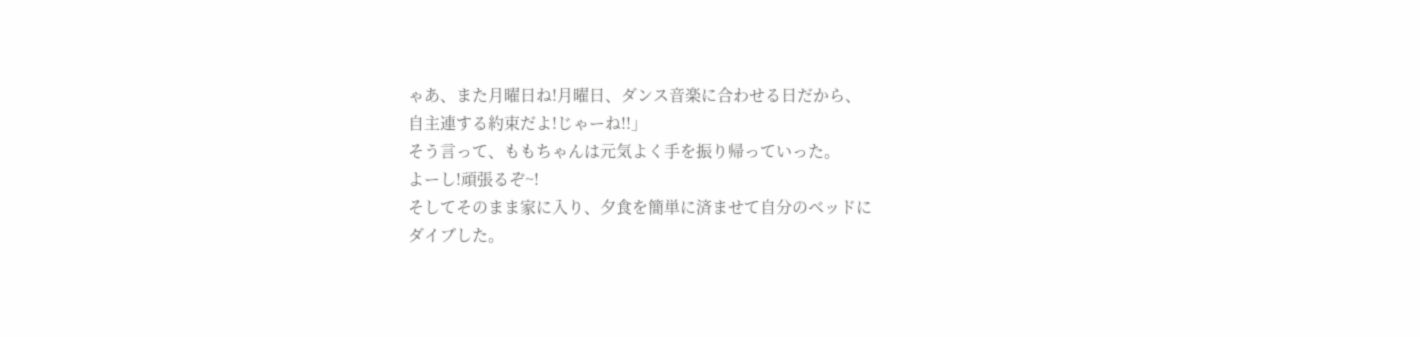ゃあ、また月曜日ね!月曜日、ダンス音楽に合わせる日だから、
自主連する約束だよ!じゃーね!!」
そう言って、ももちゃんは元気よく手を振り帰っていった。
よーし!頑張るぞ~!
そしてそのまま家に入り、夕食を簡単に済ませて自分のベッドに
ダイブした。